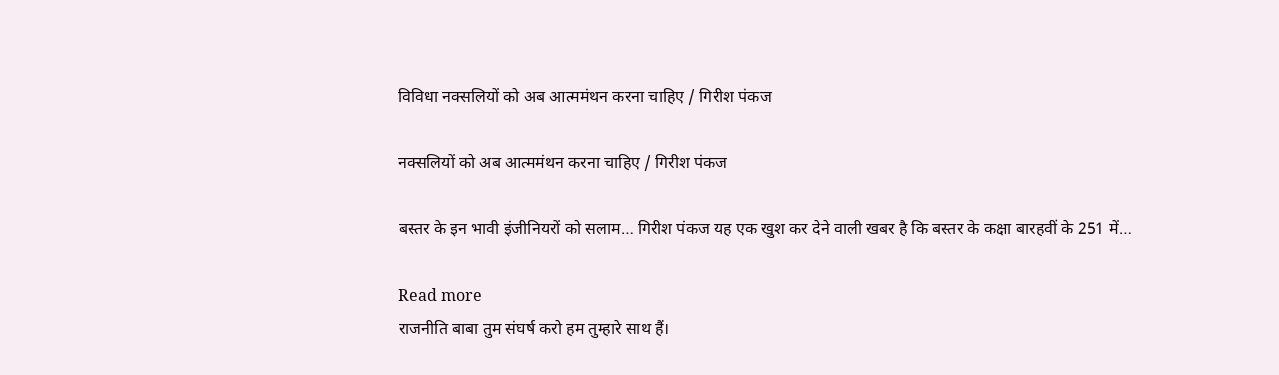विविधा नक्सलियों को अब आत्ममंथन करना चाहिए / गिरीश पंकज

नक्सलियों को अब आत्ममंथन करना चाहिए / गिरीश पंकज

बस्तर के इन भावी इंजीनियरों को सलाम… गिरीश पंकज यह एक खुश कर देने वाली खबर है कि बस्तर के कक्षा बारहवीं के 251 में…

Read more
राजनीति बाबा तुम संघर्ष करो हम तुम्हारे साथ हैं।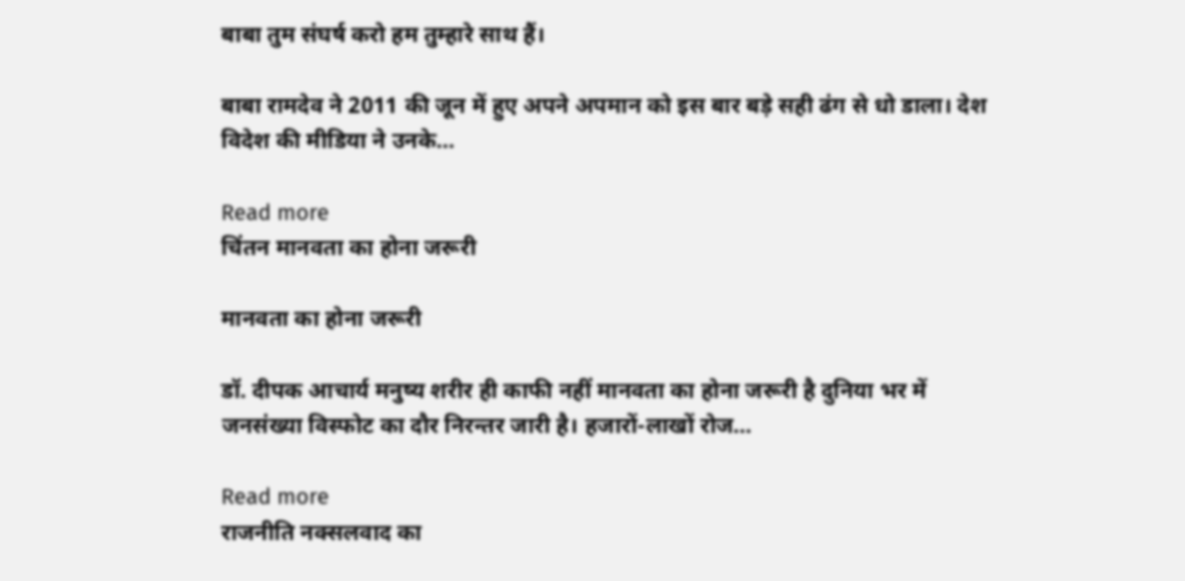बाबा तुम संघर्ष करो हम तुम्हारे साथ हैं।

बाबा रामदेव ने 2011 की जून में हुए अपने अपमान को इस बार बड़े सही ढंग से धो डाला। देश विदेश की मीडिया ने उनके…

Read more
चिंतन मानवता का होना जरूरी

मानवता का होना जरूरी

डॉ. दीपक आचार्य मनुष्य शरीर ही काफी नहीं मानवता का होना जरूरी है दुनिया भर में जनसंख्या विस्फोट का दौर निरन्तर जारी है। हजारों-लाखों रोज…

Read more
राजनीति नक्सलवाद का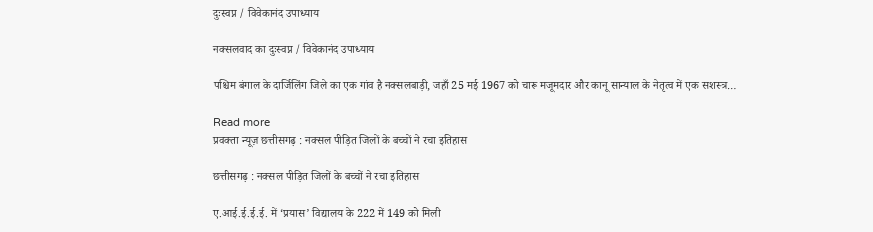दुःस्वप्न / विवेकानंद उपाध्‍याय

नक्सलवाद का दुःस्वप्न / विवेकानंद उपाध्‍याय

पश्चिम बंगाल के दार्जिलिंग जिले का एक गांव है नक्सलबाड़ी, जहाँ 25 मई 1967 को चारू मजूमदार और कानू सान्याल के नेतृत्व में एक सशस्त्र…

Read more
प्रवक्ता न्यूज़ छत्तीसगढ़ : नक्सल पीड़ित जिलों के बच्चों ने रचा इतिहास

छत्तीसगढ़ : नक्सल पीड़ित जिलों के बच्चों ने रचा इतिहास

ए.आई.ई.ई.ई. में ‘प्रयास’ विद्यालय के 222 में 149 को मिली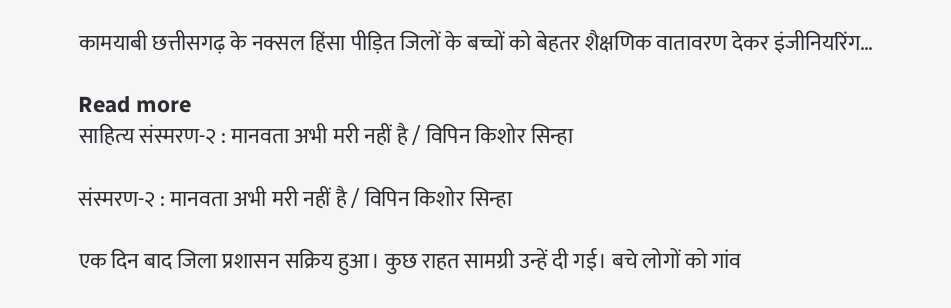कामयाबी छत्तीसगढ़ के नक्सल हिंसा पीड़ित जिलों के बच्चों को बेहतर शैक्षणिक वातावरण देकर इंजीनियरिंग…

Read more
साहित्‍य संस्मरण-२ : मानवता अभी मरी नहीं है / विपिन किशोर सिन्हा

संस्मरण-२ : मानवता अभी मरी नहीं है / विपिन किशोर सिन्हा

एक दिन बाद जिला प्रशासन सक्रिय हुआ। कुछ राहत सामग्री उन्हें दी गई। बचे लोगों को गांव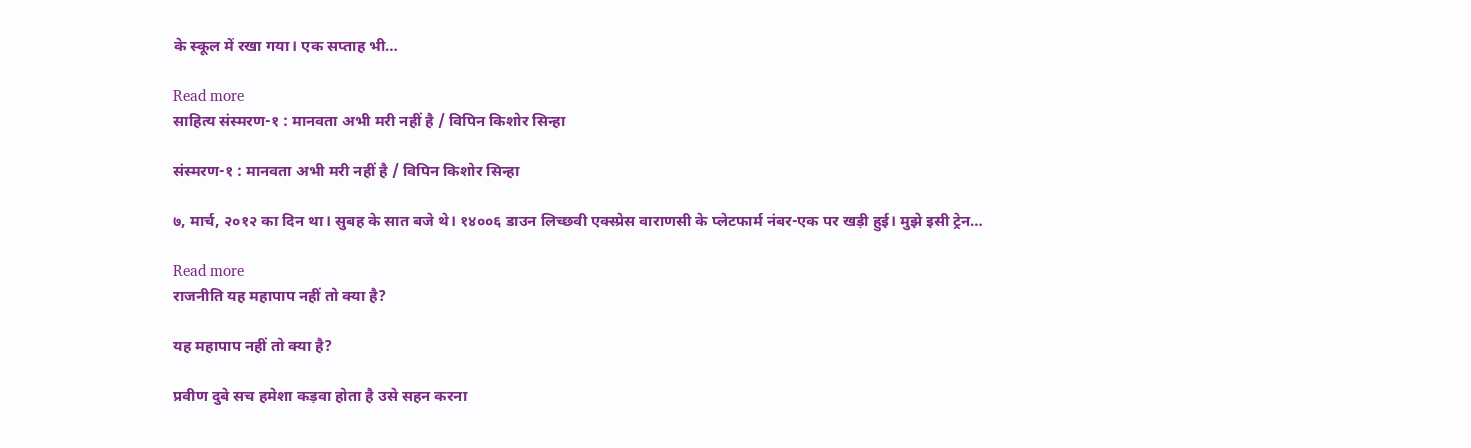के स्कूल में रखा गया। एक सप्ताह भी…

Read more
साहित्‍य संस्मरण-१ : मानवता अभी मरी नहीं है / विपिन किशोर सिन्हा

संस्मरण-१ : मानवता अभी मरी नहीं है / विपिन किशोर सिन्हा

७, मार्च, २०१२ का दिन था। सुबह के सात बजे थे। १४००६ डाउन लिच्छवी एक्स्प्रेस वाराणसी के प्लेटफार्म नंबर-एक पर खड़ी हुई। मुझे इसी ट्रेन…

Read more
राजनीति यह महापाप नहीं तो क्या है?

यह महापाप नहीं तो क्या है?

प्रवीण दुबे सच हमेशा कड़वा होता है उसे सहन करना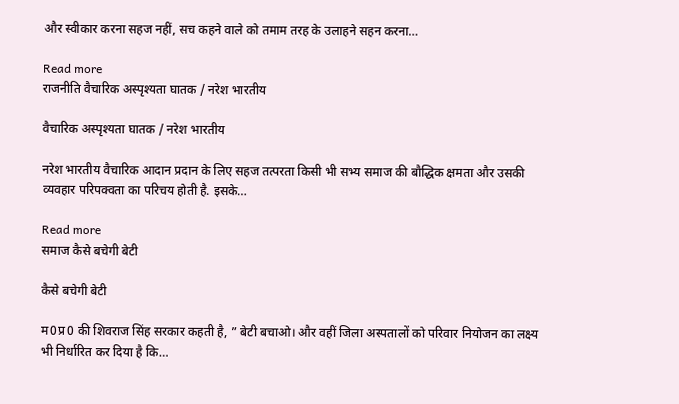और स्वीकार करना सहज नहीं, सच कहने वाले को तमाम तरह के उलाहने सहन करना…

Read more
राजनीति वैचारिक अस्पृश्यता घातक / नरेश भारतीय

वैचारिक अस्पृश्यता घातक / नरेश भारतीय

नरेश भारतीय वैचारिक आदान प्रदान के लिए सहज तत्परता किसी भी सभ्य समाज की बौद्धिक क्षमता और उसकी व्यवहार परिपक्वता का परिचय होती है. इसके…

Read more
समाज कैसे बचेगी बेटी

कैसे बचेगी बेटी

म0प्र0 की शिवराज सिंह सरकार कहती है, ” बेटी बचाओ। और वहीं जिला अस्पतालों को परिवार नियोजन का लक्ष्य भी निर्धारित कर दिया है कि…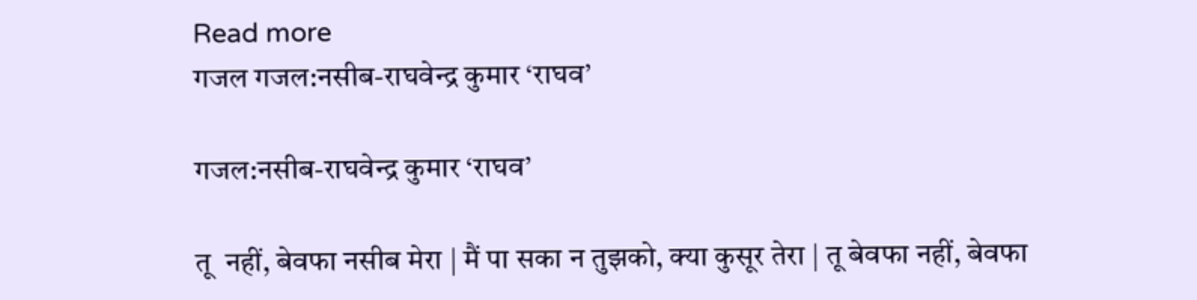Read more
गजल गजल:नसीब-राघवेन्द्र कुमार ‘राघव’

गजल:नसीब-राघवेन्द्र कुमार ‘राघव’

तू  नहीं, बेवफा नसीब मेरा | मैं पा सका न तुझको, क्या कुसूर तेरा | तू बेवफा नहीं, बेवफा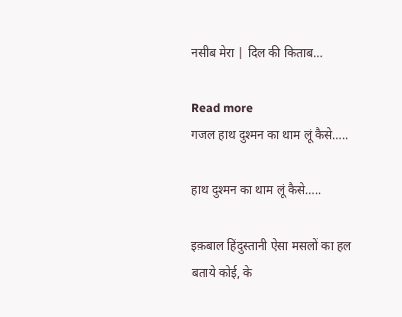नसीब मेरा | दिल की किताब…

Read more
गजल हाथ दुश्मन का थाम लूं कैसे…..

हाथ दुश्मन का थाम लूं कैसे…..

इक़बाल हिंदुस्तानी ऐसा मसलों का हल बताये कोई, के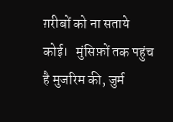ग़रीबों को ना सताये कोई।   मुंसिफ़ों तक पहुंच है मुजरिम की, जुर्म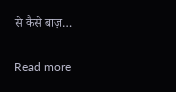से कैसे बाज़…

Read more